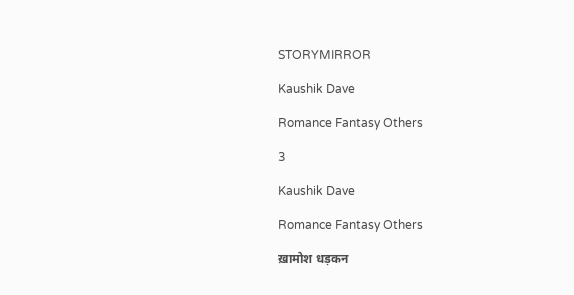STORYMIRROR

Kaushik Dave

Romance Fantasy Others

3

Kaushik Dave

Romance Fantasy Others

ख़ामोश धड़कन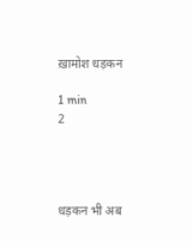ख़ामोश धड़कन

1 min
2




धड़कन भी अब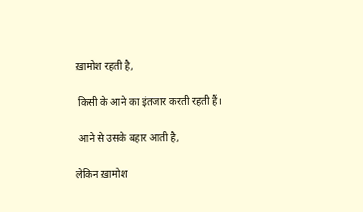ख़ामोश रहती है,

 किसी के आने का इंतजार करती रहती हैं।

 आने से उसके बहार आती है,

लेकिन ख़ामोश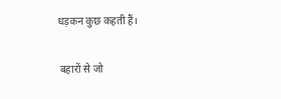धड़कन कुछ कहती हैं।

 बहारों से जो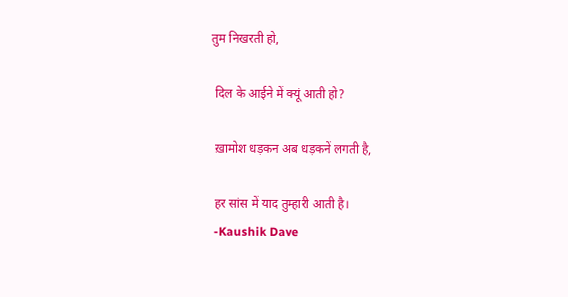तुम निखरती हो,

 दिल के आईने में क्यूं आती हो?

 ख़ामोश धड़कन अब धड़कनें लगती है,

 हर सांस में याद तुम्हारी आती है।
 -Kaushik Dave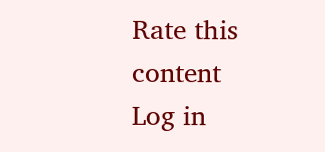Rate this content
Log in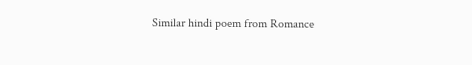Similar hindi poem from Romance